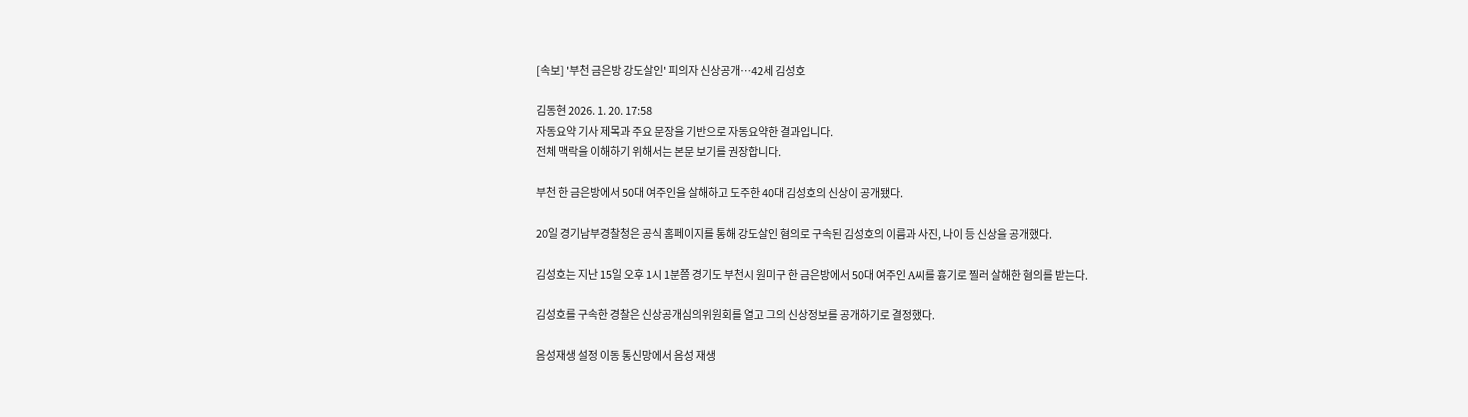[속보] '부천 금은방 강도살인' 피의자 신상공개⋯42세 김성호

김동현 2026. 1. 20. 17:58
자동요약 기사 제목과 주요 문장을 기반으로 자동요약한 결과입니다.
전체 맥락을 이해하기 위해서는 본문 보기를 권장합니다.

부천 한 금은방에서 50대 여주인을 살해하고 도주한 40대 김성호의 신상이 공개됐다.

20일 경기남부경찰청은 공식 홈페이지를 통해 강도살인 혐의로 구속된 김성호의 이름과 사진, 나이 등 신상을 공개했다.

김성호는 지난 15일 오후 1시 1분쯤 경기도 부천시 원미구 한 금은방에서 50대 여주인 A씨를 흉기로 찔러 살해한 혐의를 받는다.

김성호를 구속한 경찰은 신상공개심의위원회를 열고 그의 신상정보를 공개하기로 결정했다.

음성재생 설정 이동 통신망에서 음성 재생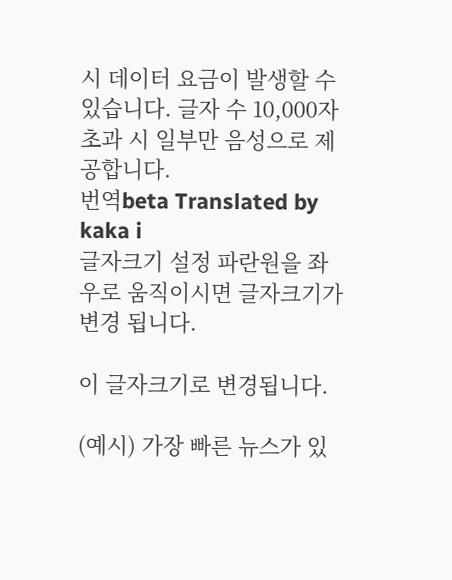시 데이터 요금이 발생할 수 있습니다. 글자 수 10,000자 초과 시 일부만 음성으로 제공합니다.
번역beta Translated by kaka i
글자크기 설정 파란원을 좌우로 움직이시면 글자크기가 변경 됩니다.

이 글자크기로 변경됩니다.

(예시) 가장 빠른 뉴스가 있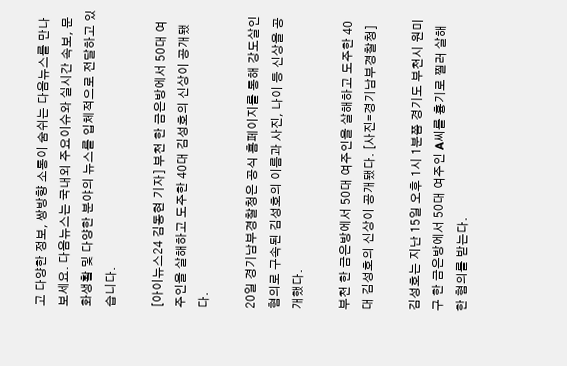고 다양한 정보, 쌍방향 소통이 숨쉬는 다음뉴스를 만나보세요. 다음뉴스는 국내외 주요이슈와 실시간 속보, 문화생활 및 다양한 분야의 뉴스를 입체적으로 전달하고 있습니다.

[아이뉴스24 김동현 기자] 부천 한 금은방에서 50대 여주인을 살해하고 도주한 40대 김성호의 신상이 공개됐다.

20일 경기남부경찰청은 공식 홈페이지를 통해 강도살인 혐의로 구속된 김성호의 이름과 사진, 나이 등 신상을 공개했다.

부천 한 금은방에서 50대 여주인을 살해하고 도주한 40대 김성호의 신상이 공개됐다. [사진=경기남부경찰청]

김성호는 지난 15일 오후 1시 1분쯤 경기도 부천시 원미구 한 금은방에서 50대 여주인 A씨를 흉기로 찔러 살해한 혐의를 받는다.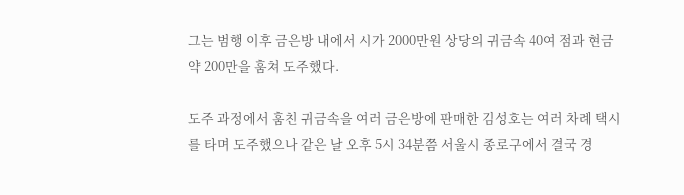그는 범행 이후 금은방 내에서 시가 2000만원 상당의 귀금속 40여 점과 현금 약 200만을 훔쳐 도주했다.

도주 과정에서 훔친 귀금속을 여러 금은방에 판매한 김성호는 여러 차례 택시를 타며 도주했으나 같은 날 오후 5시 34분쯤 서울시 종로구에서 결국 경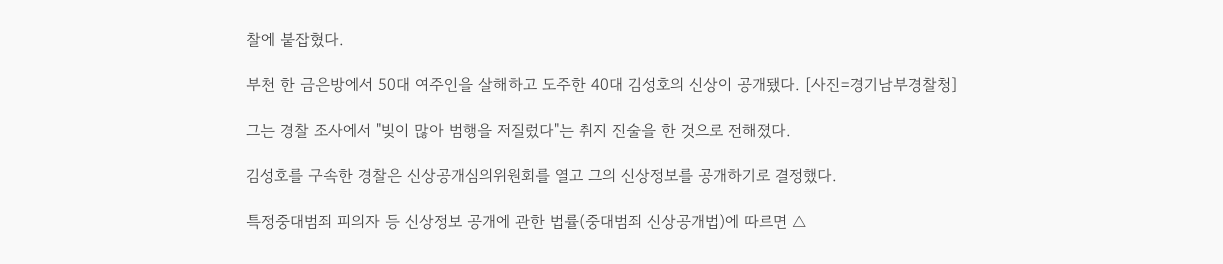찰에 붙잡혔다.

부천 한 금은방에서 50대 여주인을 살해하고 도주한 40대 김성호의 신상이 공개됐다. [사진=경기남부경찰청]

그는 경찰 조사에서 "빚이 많아 범행을 저질렀다"는 취지 진술을 한 것으로 전해졌다.

김성호를 구속한 경찰은 신상공개심의위원회를 열고 그의 신상정보를 공개하기로 결정했다.

특정중대범죄 피의자 등 신상정보 공개에 관한 법률(중대범죄 신상공개법)에 따르면 △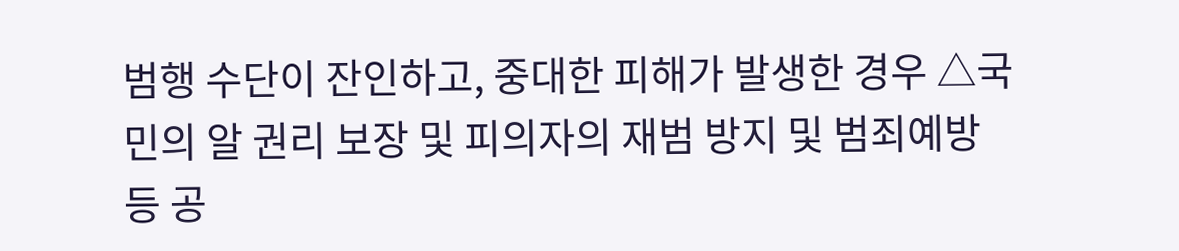범행 수단이 잔인하고, 중대한 피해가 발생한 경우 △국민의 알 권리 보장 및 피의자의 재범 방지 및 범죄예방 등 공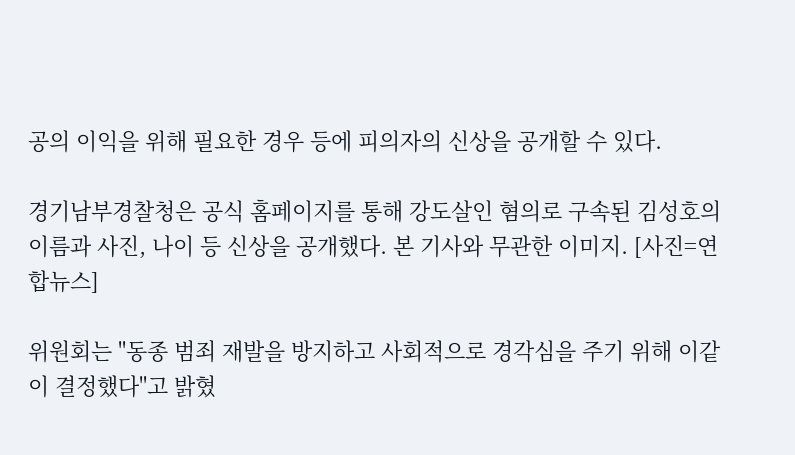공의 이익을 위해 필요한 경우 등에 피의자의 신상을 공개할 수 있다.

경기남부경찰청은 공식 홈페이지를 통해 강도살인 혐의로 구속된 김성호의 이름과 사진, 나이 등 신상을 공개했다. 본 기사와 무관한 이미지. [사진=연합뉴스]

위원회는 "동종 범죄 재발을 방지하고 사회적으로 경각심을 주기 위해 이같이 결정했다"고 밝혔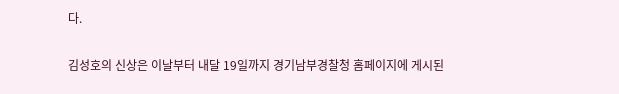다.

김성호의 신상은 이날부터 내달 19일까지 경기남부경찰청 홈페이지에 게시된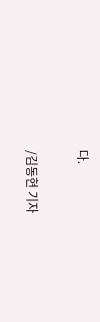다.

/김동현 기자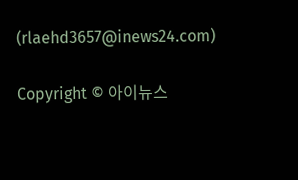(rlaehd3657@inews24.com)

Copyright © 아이뉴스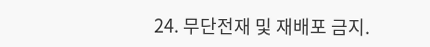24. 무단전재 및 재배포 금지.